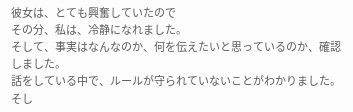彼女は、とても興奮していたので
その分、私は、冷静になれました。
そして、事実はなんなのか、何を伝えたいと思っているのか、確認しました。
話をしている中で、ルールが守られていないことがわかりました。そし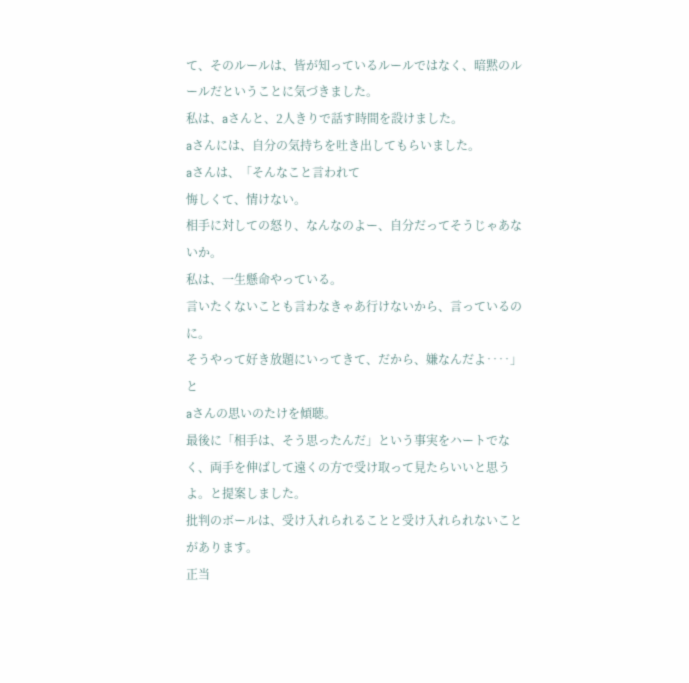て、そのルールは、皆が知っているルールではなく、暗黙のルールだということに気づきました。
私は、aさんと、2人きりで話す時間を設けました。
aさんには、自分の気持ちを吐き出してもらいました。
aさんは、「そんなこと言われて
悔しくて、情けない。
相手に対しての怒り、なんなのよー、自分だってそうじゃあないか。
私は、一生懸命やっている。
言いたくないことも言わなきゃあ行けないから、言っているのに。
そうやって好き放題にいってきて、だから、嫌なんだよ‥‥」と
aさんの思いのたけを傾聴。
最後に「相手は、そう思ったんだ」という事実をハートでなく、両手を伸ばして遠くの方で受け取って見たらいいと思うよ。と提案しました。
批判のボールは、受け入れられることと受け入れられないことがあります。
正当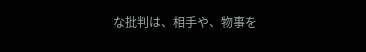な批判は、相手や、物事を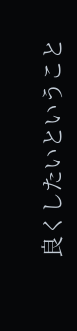良くしたいということ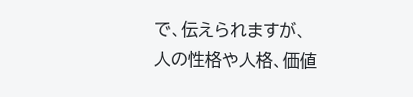で、伝えられますが、
人の性格や人格、価値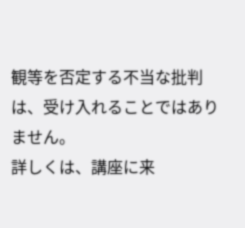観等を否定する不当な批判は、受け入れることではありません。
詳しくは、講座に来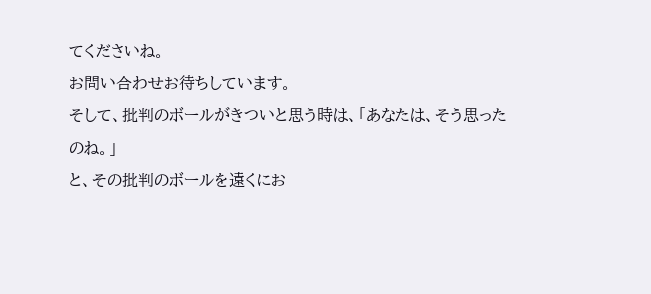てくださいね。
お問い合わせお待ちしています。
そして、批判のボールがきついと思う時は、「あなたは、そう思ったのね。」
と、その批判のボールを遠くにお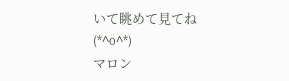いて眺めて見てね(*^o^*)
マロン